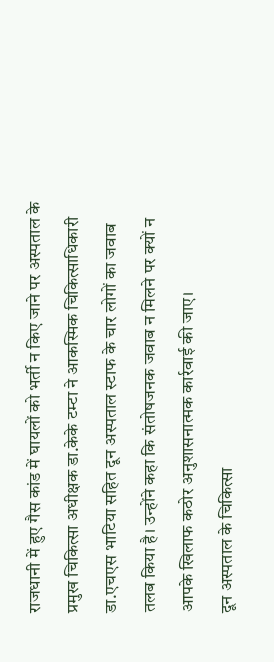राजधानी में हुए गैस कांड में घायलों को भर्ती न किए जाने पर अस्पताल के प्रमुख चिकित्सा अधीक्षक डा.केके टम्टा ने आकस्मिक चिकित्साधिकारी डा.एचएस भाटिया सहित दून अस्पताल स्टाफ के चार लोगों का जवाब तलब किया है। उन्होंने कहा कि संतोषजनक जवाब न मिलने पर क्यों न आपके खिलाफ कठोर अनुशासनात्मक कार्रवाई की जाए।
दून अस्पताल के चिकित्सा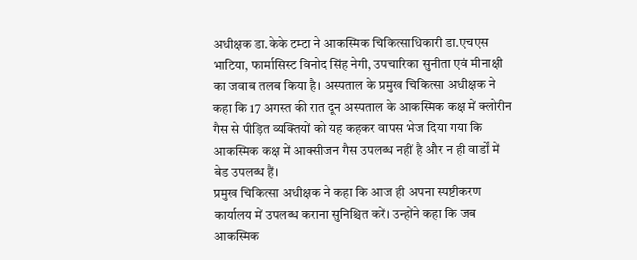अधीक्षक डा.केके टम्टा ने आकस्मिक चिकित्साधिकारी डा.एचएस भाटिया, फार्मासिस्ट विनोद सिंह नेगी, उपचारिका सुनीता एवं मीनाक्षी का जवाब तलब किया है। अस्पताल के प्रमुख चिकित्सा अधीक्षक ने कहा कि 17 अगस्त की रात दून अस्पताल के आकस्मिक कक्ष में क्लोरीन गैस से पीड़ित व्यक्तियों को यह कहकर वापस भेज दिया गया कि आकस्मिक कक्ष में आक्सीजन गैस उपलब्ध नहीं है और न ही वार्डों में बेड उपलब्ध हैं।
प्रमुख चिकित्सा अधीक्षक ने कहा कि आज ही अपना स्पष्टीकरण कार्यालय में उपलब्ध कराना सुनिश्चित करें। उन्होंने कहा कि जब आकस्मिक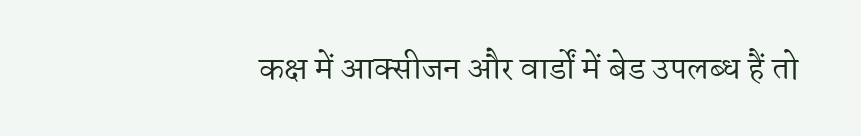कक्ष में आक्सीजन और वार्डों में बेड उपलब्ध हैं तो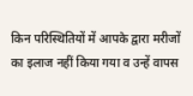किन परिस्थितियों में आपके द्वारा मरीजों का इलाज नहीं किया गया व उन्हें वापस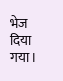भेज दिया गया।